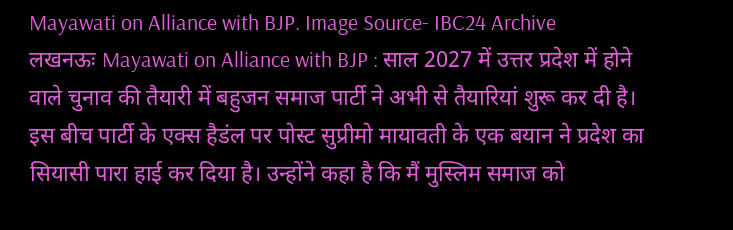Mayawati on Alliance with BJP. Image Source- IBC24 Archive
लखनऊः Mayawati on Alliance with BJP : साल 2027 में उत्तर प्रदेश में होने वाले चुनाव की तैयारी में बहुजन समाज पार्टी ने अभी से तैयारियां शुरू कर दी है। इस बीच पार्टी के एक्स हैडंल पर पोस्ट सुप्रीमो मायावती के एक बयान ने प्रदेश का सियासी पारा हाई कर दिया है। उन्होंने कहा है कि मैं मुस्लिम समाज को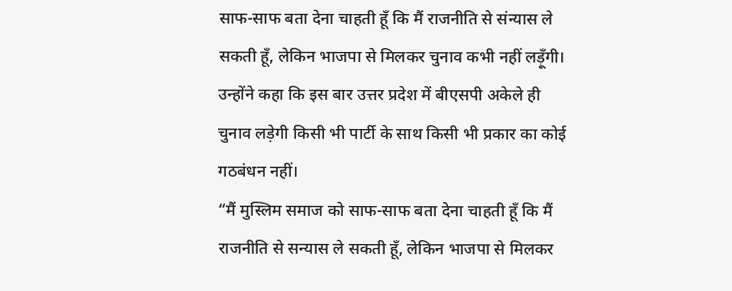साफ-साफ बता देना चाहती हूँ कि मैं राजनीति से संन्यास ले सकती हूँ, लेकिन भाजपा से मिलकर चुनाव कभी नहीं लड़ूँगी। उन्होंने कहा कि इस बार उत्तर प्रदेश में बीएसपी अकेले ही चुनाव लड़ेगी किसी भी पार्टी के साथ किसी भी प्रकार का कोई गठबंधन नहीं।
“मैं मुस्लिम समाज को साफ-साफ बता देना चाहती हूँ कि मैं राजनीति से सन्यास ले सकती हूँ, लेकिन भाजपा से मिलकर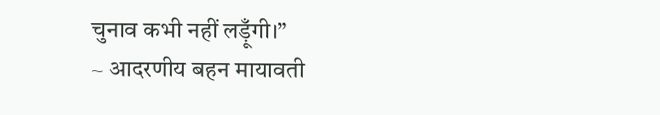चुनाव कभी नहीं लड़ूँगी।”
~ आदरणीय बहन मायावती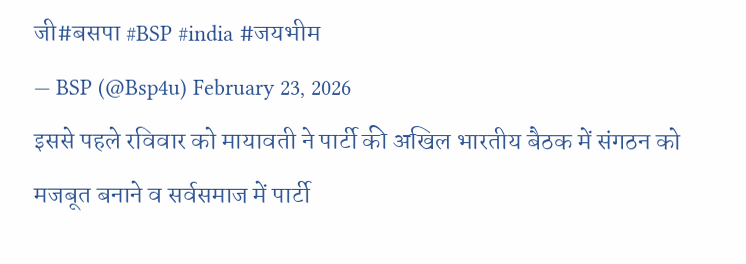जी#बसपा #BSP #india #जयभीम
— BSP (@Bsp4u) February 23, 2026
इससे पहले रविवार को मायावती ने पार्टी की अखिल भारतीय बैठक में संगठन को मजबूत बनाने व सर्वसमाज में पार्टी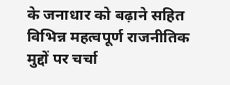के जनाधार को बढ़ाने सहित विभिन्न महत्वपूर्ण राजनीतिक मुद्दों पर चर्चा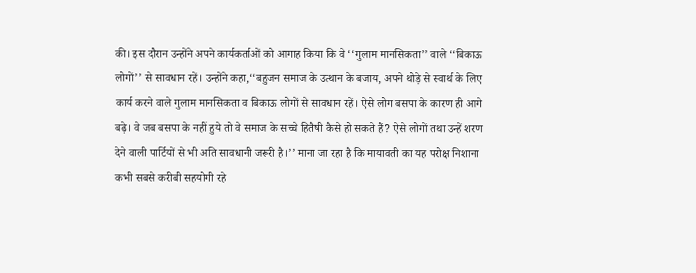की। इस दौरान उन्होंने अपने कार्यकर्ताओं को आगाह किया कि वे ‘‘गुलाम मानसिकता’’ वाले ‘‘बिकाऊ लोगों’’ से सावधान रहें। उन्होंने कहा,‘‘बहुजन समाज के उत्थान के बजाय, अपने थोड़े से स्वार्थ के लिए कार्य करने वाले गुलाम मानसिकता व बिकाऊ लोगों से सावधान रहें। ऐसे लोग बसपा के कारण ही आगे बढ़े। वे जब बसपा के नहीं हुये तो वे समाज के सच्चे हितैषी कैसे हो सकते हैं? ऐसे लोगों तथा उन्हें शरण देने वाली पार्टियों से भी अति सावधानी जरूरी है।’’ माना जा रहा है कि मायावती का यह परोक्ष निशाना कभी सबसे करीबी सहयोगी रहे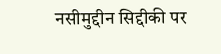नसीमुद्दीन सिद्दीकी पर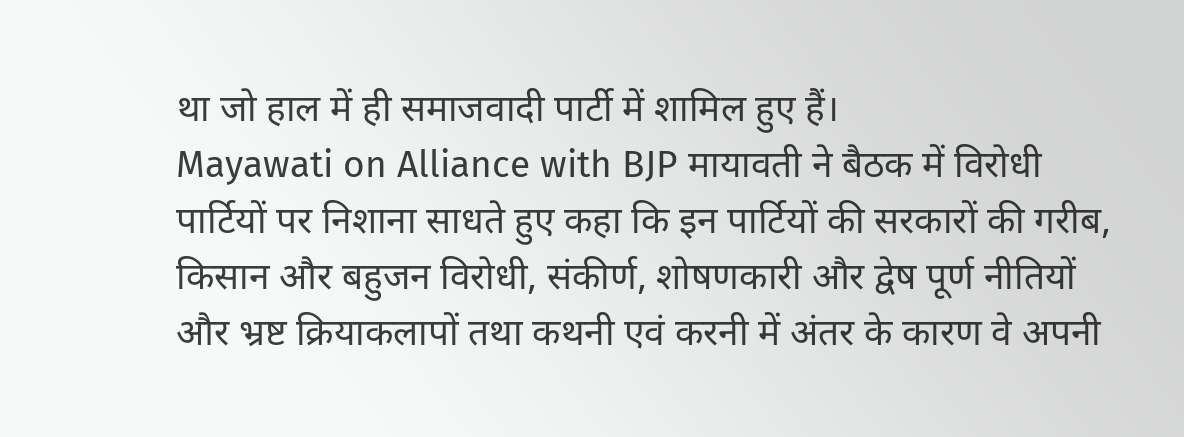था जो हाल में ही समाजवादी पार्टी में शामिल हुए हैं।
Mayawati on Alliance with BJP मायावती ने बैठक में विरोधी पार्टियों पर निशाना साधते हुए कहा कि इन पार्टियों की सरकारों की गरीब, किसान और बहुजन विरोधी, संकीर्ण, शोषणकारी और द्वेष पूर्ण नीतियों और भ्रष्ट क्रियाकलापों तथा कथनी एवं करनी में अंतर के कारण वे अपनी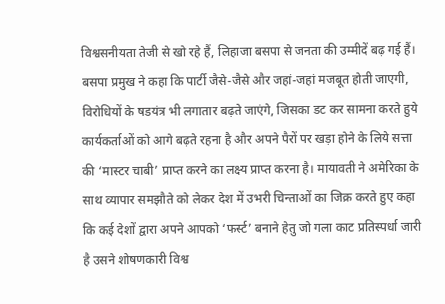विश्वसनीयता तेजी से खो रहे हैं, लिहाजा बसपा से जनता की उम्मीदें बढ़ गई हैं। बसपा प्रमुख ने कहा कि पार्टी जैसे-जैसे और जहां-जहां मजबूत होती जाएगी, विरोधियों के षडयंत्र भी लगातार बढ़ते जाएंगे, जिसका डट कर सामना करते हुये कार्यकर्ताओं को आगे बढ़ते रहना है और अपने पैरों पर खड़ा होने के लिये सत्ता की ‘मास्टर चाबी’ प्राप्त करने का लक्ष्य प्राप्त करना है। मायावती ने अमेरिका के साथ व्यापार समझौते को लेकर देश में उभरी चिन्ताओं का जिक्र करते हुए कहा कि कई देशों द्वारा अपने आपको ‘फर्स्ट’ बनाने हेतु जो गला काट प्रतिस्पर्धा जारी है उसने शोषणकारी विश्व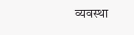व्यवस्था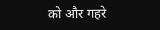को और गहरे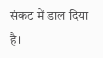संकट में डाल दिया है।